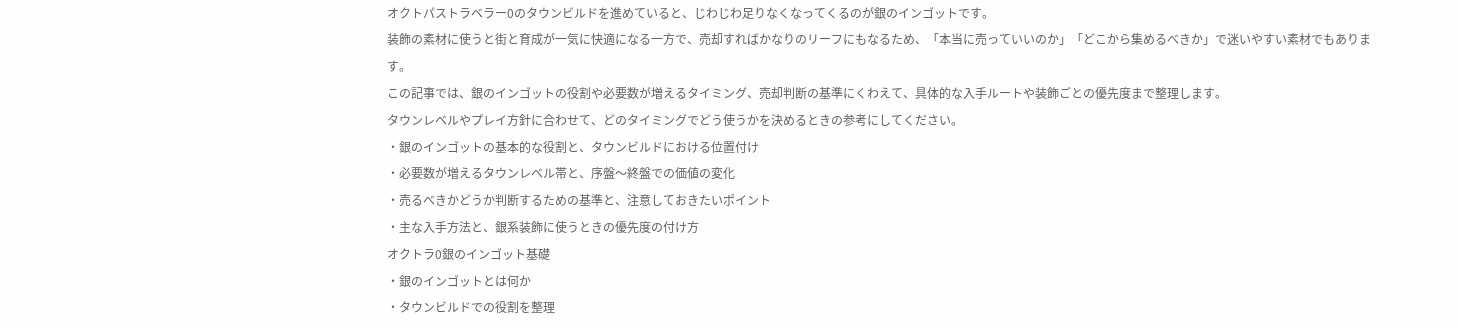オクトパストラベラー0のタウンビルドを進めていると、じわじわ足りなくなってくるのが銀のインゴットです。
装飾の素材に使うと街と育成が一気に快適になる一方で、売却すればかなりのリーフにもなるため、「本当に売っていいのか」「どこから集めるべきか」で迷いやすい素材でもあります。
この記事では、銀のインゴットの役割や必要数が増えるタイミング、売却判断の基準にくわえて、具体的な入手ルートや装飾ごとの優先度まで整理します。
タウンレベルやプレイ方針に合わせて、どのタイミングでどう使うかを決めるときの参考にしてください。
・銀のインゴットの基本的な役割と、タウンビルドにおける位置付け
・必要数が増えるタウンレベル帯と、序盤〜終盤での価値の変化
・売るべきかどうか判断するための基準と、注意しておきたいポイント
・主な入手方法と、銀系装飾に使うときの優先度の付け方
オクトラ0銀のインゴット基礎
・銀のインゴットとは何か
・タウンビルドでの役割を整理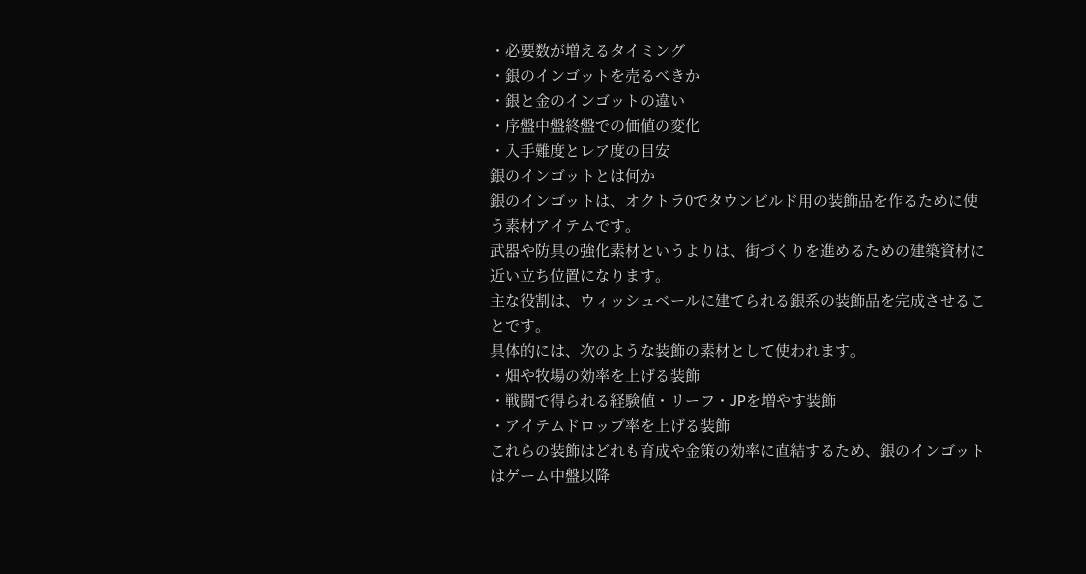・必要数が増えるタイミング
・銀のインゴットを売るべきか
・銀と金のインゴットの違い
・序盤中盤終盤での価値の変化
・入手難度とレア度の目安
銀のインゴットとは何か
銀のインゴットは、オクトラ0でタウンビルド用の装飾品を作るために使う素材アイテムです。
武器や防具の強化素材というよりは、街づくりを進めるための建築資材に近い立ち位置になります。
主な役割は、ウィッシュベールに建てられる銀系の装飾品を完成させることです。
具体的には、次のような装飾の素材として使われます。
・畑や牧場の効率を上げる装飾
・戦闘で得られる経験値・リーフ・JPを増やす装飾
・アイテムドロップ率を上げる装飾
これらの装飾はどれも育成や金策の効率に直結するため、銀のインゴットはゲーム中盤以降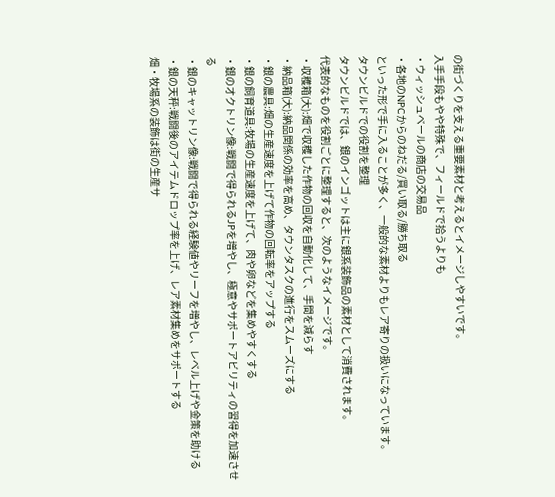の街づくりを支える重要素材と考えるとイメージしやすいです。
入手手段もやや特殊で、フィールドで拾うよりも
・ウィッシュベールの商店の交易品
・各地のNPCからのねだる/買い取る/勝ち取る
といった形で手に入ることが多く、一般的な素材よりもレア寄りの扱いになっています。
タウンビルドでの役割を整理
タウンビルドでは、銀のインゴットは主に銀系装飾品の素材として消費されます。
代表的なものを役割ごとに整理すると、次のようなイメージです。
・収穫箱(大):畑で収穫した作物の回収を自動化して、手間を減らす
・納品箱(大):納品関係の効率を高め、タウンタスクの進行をスムーズにする
・銀の農具:畑の生産速度を上げて作物の回転率をアップする
・銀の飼育道具:牧場の生産速度を上げて、肉や卵などを集めやすくする
・銀のオクトリン像:戦闘で得られるJPを増やし、極意やサポートアビリティの習得を加速させる
・銀のキャットリン像:戦闘で得られる経験値やリーフを増やし、レベル上げや金策を助ける
・銀の天秤:戦闘後のアイテムドロップ率を上げ、レア素材集めをサポートする
畑・牧場系の装飾は街の生産サ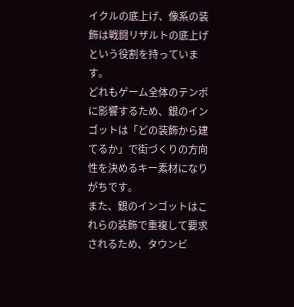イクルの底上げ、像系の装飾は戦闘リザルトの底上げという役割を持っています。
どれもゲーム全体のテンポに影響するため、銀のインゴットは「どの装飾から建てるか」で街づくりの方向性を決めるキー素材になりがちです。
また、銀のインゴットはこれらの装飾で重複して要求されるため、タウンビ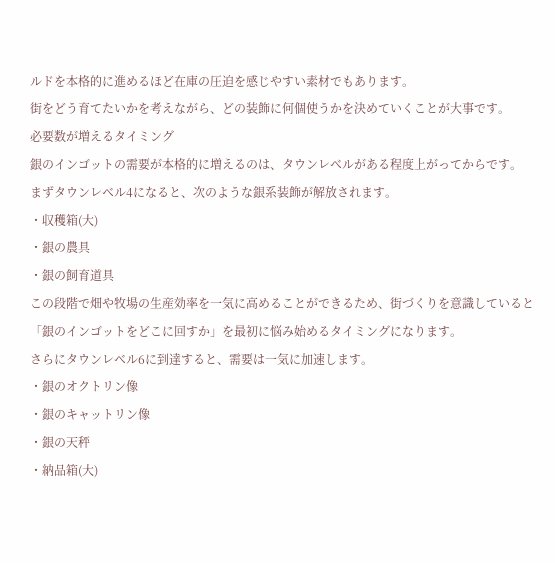ルドを本格的に進めるほど在庫の圧迫を感じやすい素材でもあります。
街をどう育てたいかを考えながら、どの装飾に何個使うかを決めていくことが大事です。
必要数が増えるタイミング
銀のインゴットの需要が本格的に増えるのは、タウンレベルがある程度上がってからです。
まずタウンレベル4になると、次のような銀系装飾が解放されます。
・収穫箱(大)
・銀の農具
・銀の飼育道具
この段階で畑や牧場の生産効率を一気に高めることができるため、街づくりを意識していると「銀のインゴットをどこに回すか」を最初に悩み始めるタイミングになります。
さらにタウンレベル6に到達すると、需要は一気に加速します。
・銀のオクトリン像
・銀のキャットリン像
・銀の天秤
・納品箱(大)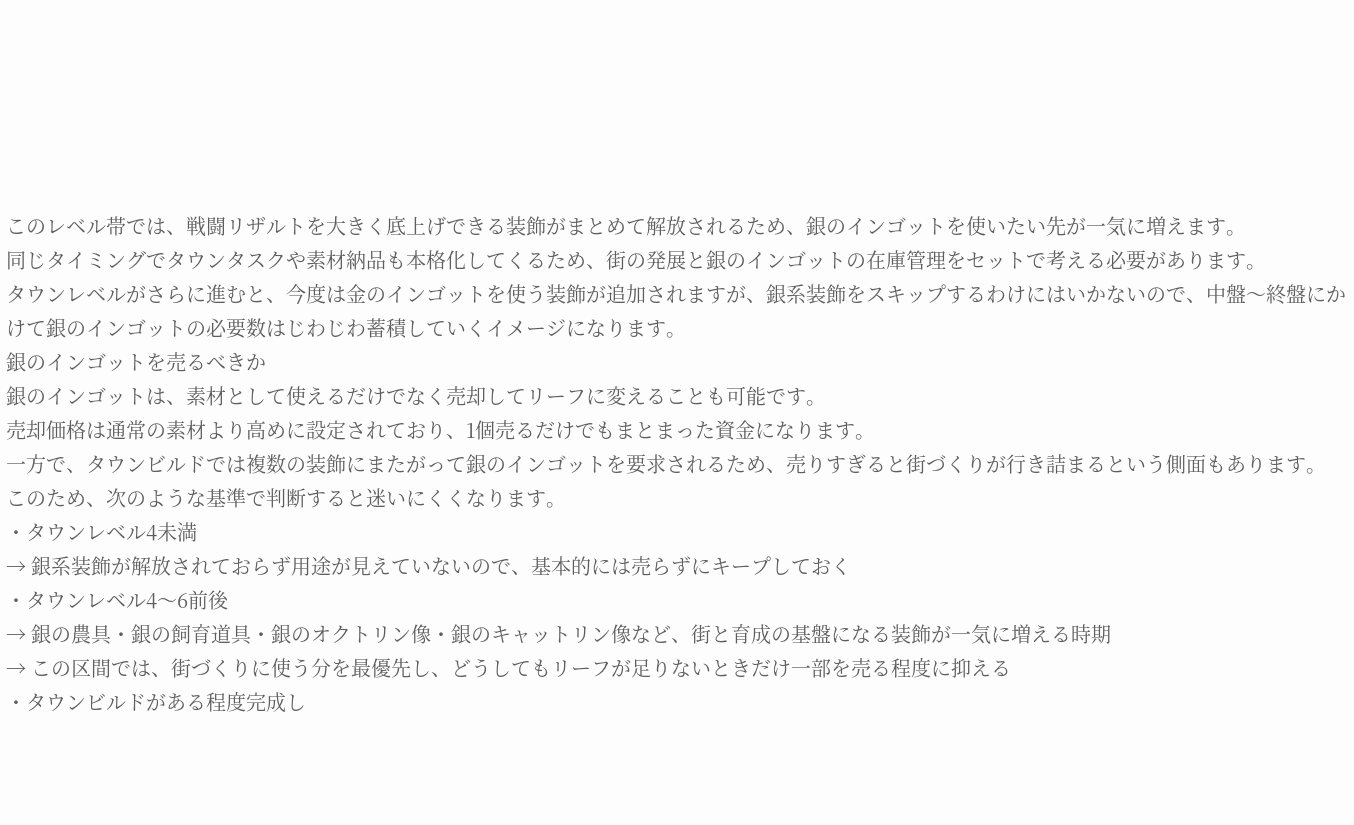このレベル帯では、戦闘リザルトを大きく底上げできる装飾がまとめて解放されるため、銀のインゴットを使いたい先が一気に増えます。
同じタイミングでタウンタスクや素材納品も本格化してくるため、街の発展と銀のインゴットの在庫管理をセットで考える必要があります。
タウンレベルがさらに進むと、今度は金のインゴットを使う装飾が追加されますが、銀系装飾をスキップするわけにはいかないので、中盤〜終盤にかけて銀のインゴットの必要数はじわじわ蓄積していくイメージになります。
銀のインゴットを売るべきか
銀のインゴットは、素材として使えるだけでなく売却してリーフに変えることも可能です。
売却価格は通常の素材より高めに設定されており、1個売るだけでもまとまった資金になります。
一方で、タウンビルドでは複数の装飾にまたがって銀のインゴットを要求されるため、売りすぎると街づくりが行き詰まるという側面もあります。
このため、次のような基準で判断すると迷いにくくなります。
・タウンレベル4未満
→ 銀系装飾が解放されておらず用途が見えていないので、基本的には売らずにキープしておく
・タウンレベル4〜6前後
→ 銀の農具・銀の飼育道具・銀のオクトリン像・銀のキャットリン像など、街と育成の基盤になる装飾が一気に増える時期
→ この区間では、街づくりに使う分を最優先し、どうしてもリーフが足りないときだけ一部を売る程度に抑える
・タウンビルドがある程度完成し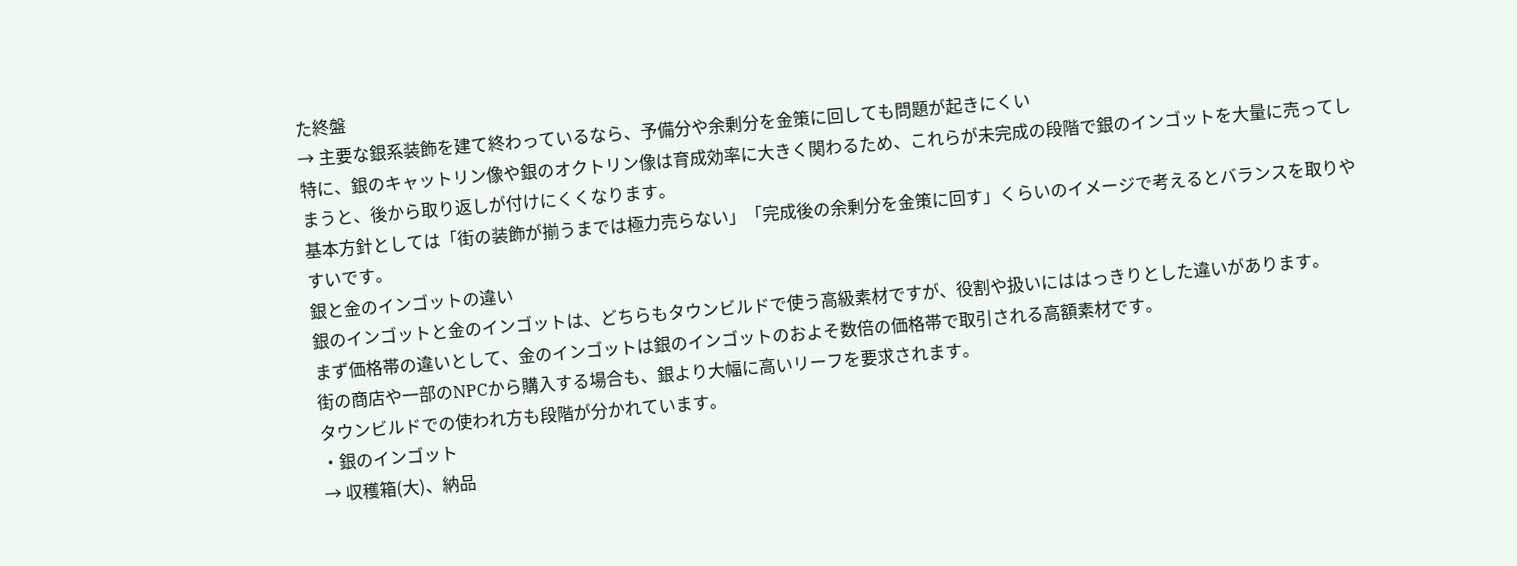た終盤
→ 主要な銀系装飾を建て終わっているなら、予備分や余剰分を金策に回しても問題が起きにくい
特に、銀のキャットリン像や銀のオクトリン像は育成効率に大きく関わるため、これらが未完成の段階で銀のインゴットを大量に売ってしまうと、後から取り返しが付けにくくなります。
基本方針としては「街の装飾が揃うまでは極力売らない」「完成後の余剰分を金策に回す」くらいのイメージで考えるとバランスを取りやすいです。
銀と金のインゴットの違い
銀のインゴットと金のインゴットは、どちらもタウンビルドで使う高級素材ですが、役割や扱いにははっきりとした違いがあります。
まず価格帯の違いとして、金のインゴットは銀のインゴットのおよそ数倍の価格帯で取引される高額素材です。
街の商店や一部のNPCから購入する場合も、銀より大幅に高いリーフを要求されます。
タウンビルドでの使われ方も段階が分かれています。
・銀のインゴット
→ 収穫箱(大)、納品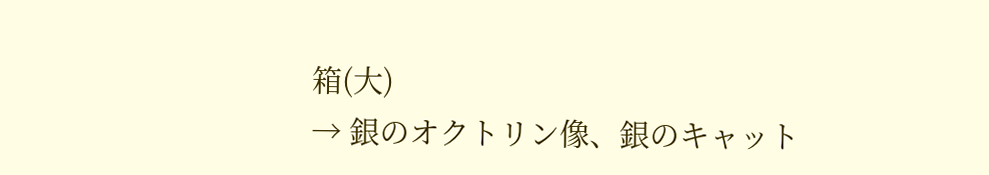箱(大)
→ 銀のオクトリン像、銀のキャット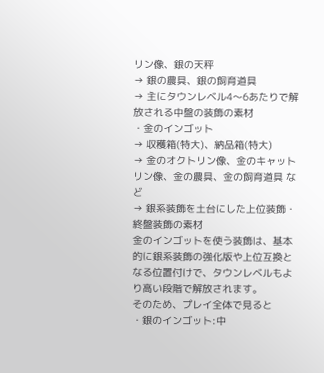リン像、銀の天秤
→ 銀の農具、銀の飼育道具
→ 主にタウンレベル4〜6あたりで解放される中盤の装飾の素材
・金のインゴット
→ 収穫箱(特大)、納品箱(特大)
→ 金のオクトリン像、金のキャットリン像、金の農具、金の飼育道具 など
→ 銀系装飾を土台にした上位装飾・終盤装飾の素材
金のインゴットを使う装飾は、基本的に銀系装飾の強化版や上位互換となる位置付けで、タウンレベルもより高い段階で解放されます。
そのため、プレイ全体で見ると
・銀のインゴット:中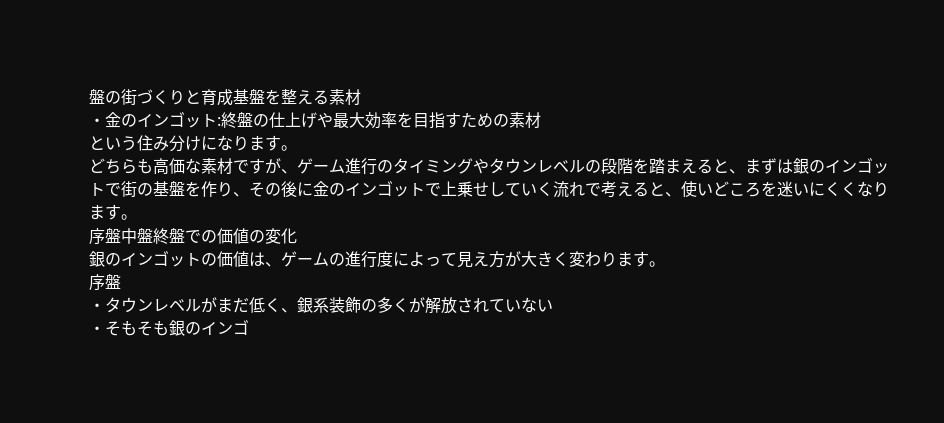盤の街づくりと育成基盤を整える素材
・金のインゴット:終盤の仕上げや最大効率を目指すための素材
という住み分けになります。
どちらも高価な素材ですが、ゲーム進行のタイミングやタウンレベルの段階を踏まえると、まずは銀のインゴットで街の基盤を作り、その後に金のインゴットで上乗せしていく流れで考えると、使いどころを迷いにくくなります。
序盤中盤終盤での価値の変化
銀のインゴットの価値は、ゲームの進行度によって見え方が大きく変わります。
序盤
・タウンレベルがまだ低く、銀系装飾の多くが解放されていない
・そもそも銀のインゴ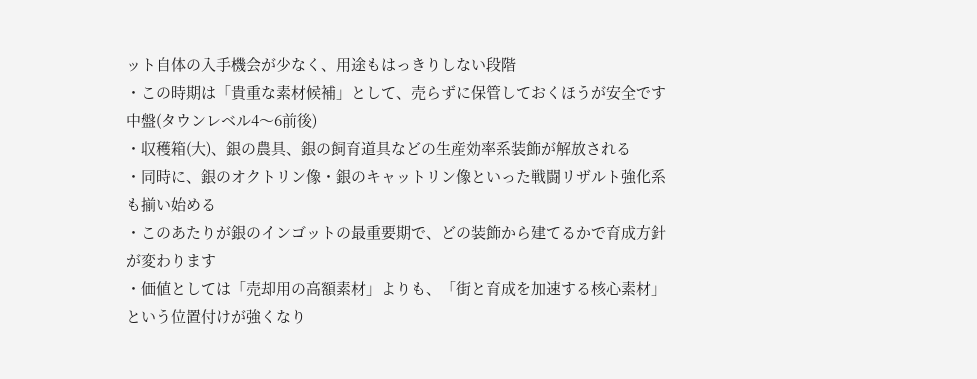ット自体の入手機会が少なく、用途もはっきりしない段階
・この時期は「貴重な素材候補」として、売らずに保管しておくほうが安全です
中盤(タウンレベル4〜6前後)
・収穫箱(大)、銀の農具、銀の飼育道具などの生産効率系装飾が解放される
・同時に、銀のオクトリン像・銀のキャットリン像といった戦闘リザルト強化系も揃い始める
・このあたりが銀のインゴットの最重要期で、どの装飾から建てるかで育成方針が変わります
・価値としては「売却用の高額素材」よりも、「街と育成を加速する核心素材」という位置付けが強くなり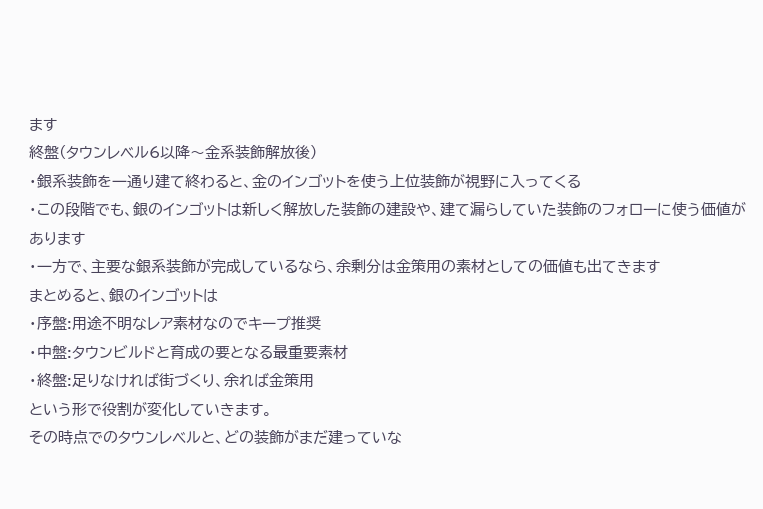ます
終盤(タウンレベル6以降〜金系装飾解放後)
・銀系装飾を一通り建て終わると、金のインゴットを使う上位装飾が視野に入ってくる
・この段階でも、銀のインゴットは新しく解放した装飾の建設や、建て漏らしていた装飾のフォローに使う価値があります
・一方で、主要な銀系装飾が完成しているなら、余剰分は金策用の素材としての価値も出てきます
まとめると、銀のインゴットは
・序盤:用途不明なレア素材なのでキープ推奨
・中盤:タウンビルドと育成の要となる最重要素材
・終盤:足りなければ街づくり、余れば金策用
という形で役割が変化していきます。
その時点でのタウンレベルと、どの装飾がまだ建っていな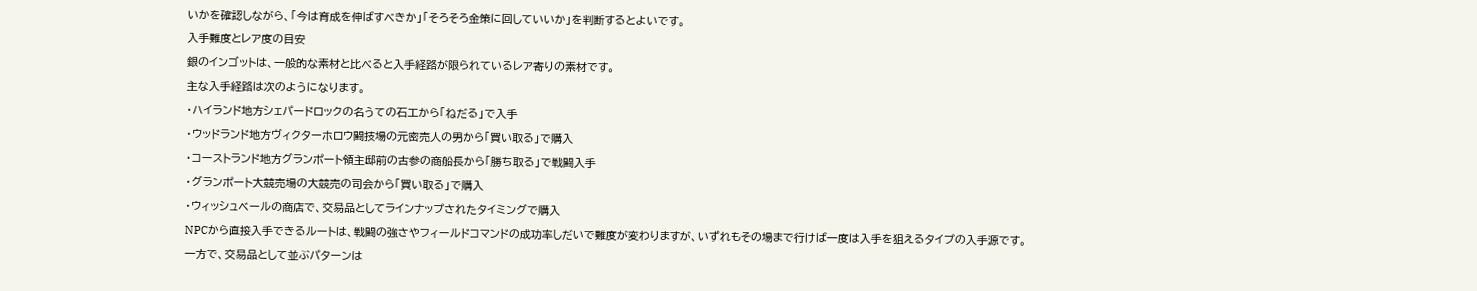いかを確認しながら、「今は育成を伸ばすべきか」「そろそろ金策に回していいか」を判断するとよいです。
入手難度とレア度の目安
銀のインゴットは、一般的な素材と比べると入手経路が限られているレア寄りの素材です。
主な入手経路は次のようになります。
・ハイランド地方シェパードロックの名うての石工から「ねだる」で入手
・ウッドランド地方ヴィクターホロウ闘技場の元密売人の男から「買い取る」で購入
・コーストランド地方グランポート領主邸前の古参の商船長から「勝ち取る」で戦闘入手
・グランポート大競売場の大競売の司会から「買い取る」で購入
・ウィッシュベールの商店で、交易品としてラインナップされたタイミングで購入
NPCから直接入手できるルートは、戦闘の強さやフィールドコマンドの成功率しだいで難度が変わりますが、いずれもその場まで行けば一度は入手を狙えるタイプの入手源です。
一方で、交易品として並ぶパターンは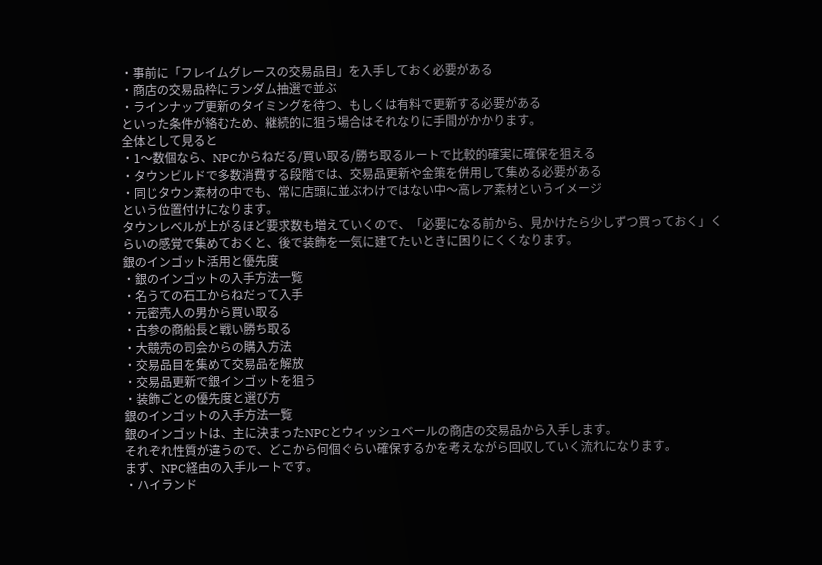・事前に「フレイムグレースの交易品目」を入手しておく必要がある
・商店の交易品枠にランダム抽選で並ぶ
・ラインナップ更新のタイミングを待つ、もしくは有料で更新する必要がある
といった条件が絡むため、継続的に狙う場合はそれなりに手間がかかります。
全体として見ると
・1〜数個なら、NPCからねだる/買い取る/勝ち取るルートで比較的確実に確保を狙える
・タウンビルドで多数消費する段階では、交易品更新や金策を併用して集める必要がある
・同じタウン素材の中でも、常に店頭に並ぶわけではない中〜高レア素材というイメージ
という位置付けになります。
タウンレベルが上がるほど要求数も増えていくので、「必要になる前から、見かけたら少しずつ買っておく」くらいの感覚で集めておくと、後で装飾を一気に建てたいときに困りにくくなります。
銀のインゴット活用と優先度
・銀のインゴットの入手方法一覧
・名うての石工からねだって入手
・元密売人の男から買い取る
・古参の商船長と戦い勝ち取る
・大競売の司会からの購入方法
・交易品目を集めて交易品を解放
・交易品更新で銀インゴットを狙う
・装飾ごとの優先度と選び方
銀のインゴットの入手方法一覧
銀のインゴットは、主に決まったNPCとウィッシュベールの商店の交易品から入手します。
それぞれ性質が違うので、どこから何個ぐらい確保するかを考えながら回収していく流れになります。
まず、NPC経由の入手ルートです。
・ハイランド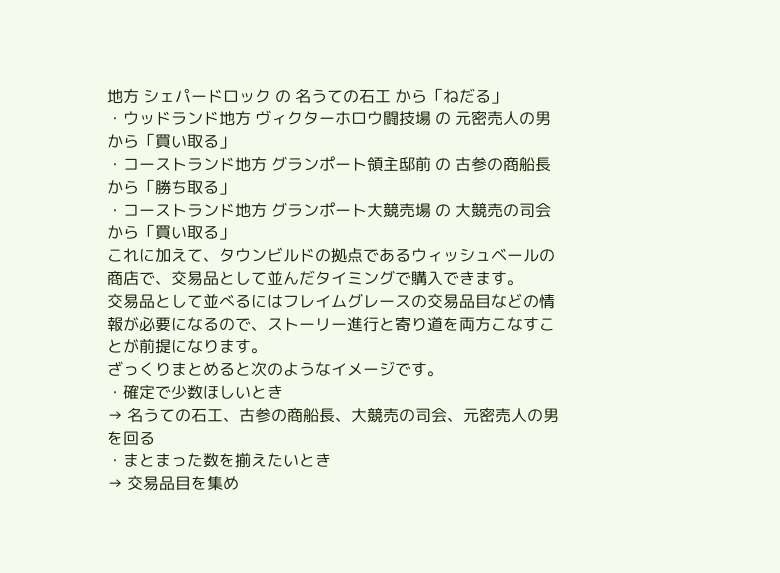地方 シェパードロック の 名うての石工 から「ねだる」
・ウッドランド地方 ヴィクターホロウ闘技場 の 元密売人の男 から「買い取る」
・コーストランド地方 グランポート領主邸前 の 古参の商船長 から「勝ち取る」
・コーストランド地方 グランポート大競売場 の 大競売の司会 から「買い取る」
これに加えて、タウンビルドの拠点であるウィッシュベールの商店で、交易品として並んだタイミングで購入できます。
交易品として並べるにはフレイムグレースの交易品目などの情報が必要になるので、ストーリー進行と寄り道を両方こなすことが前提になります。
ざっくりまとめると次のようなイメージです。
・確定で少数ほしいとき
→ 名うての石工、古参の商船長、大競売の司会、元密売人の男を回る
・まとまった数を揃えたいとき
→ 交易品目を集め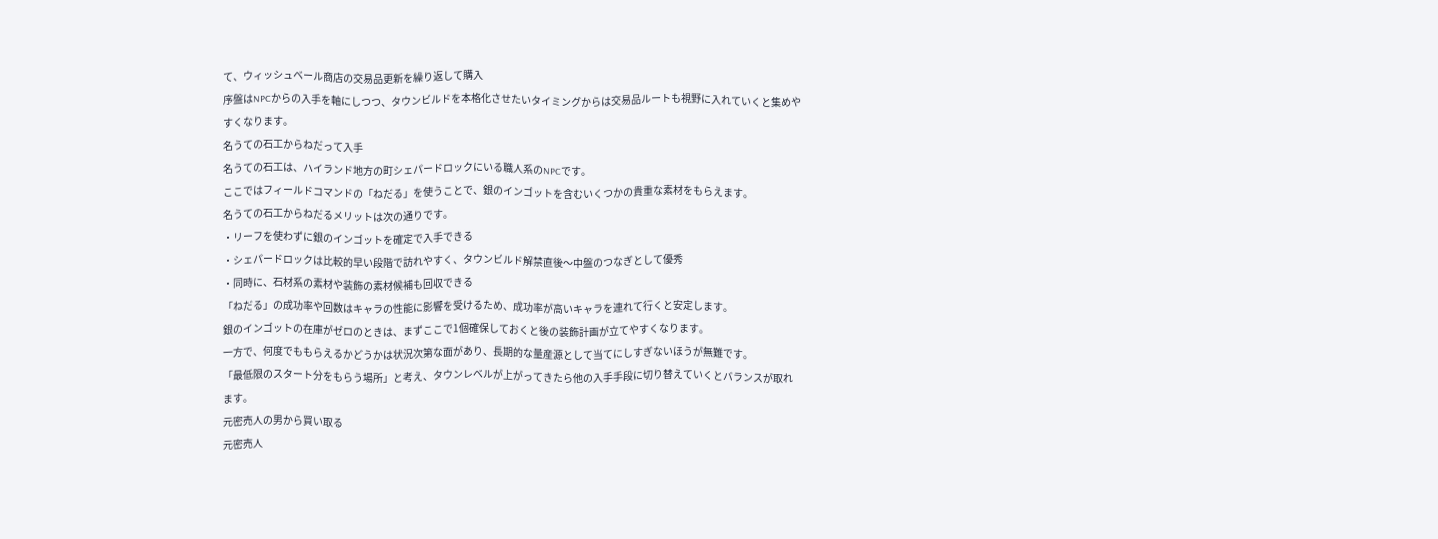て、ウィッシュベール商店の交易品更新を繰り返して購入
序盤はNPCからの入手を軸にしつつ、タウンビルドを本格化させたいタイミングからは交易品ルートも視野に入れていくと集めやすくなります。
名うての石工からねだって入手
名うての石工は、ハイランド地方の町シェパードロックにいる職人系のNPCです。
ここではフィールドコマンドの「ねだる」を使うことで、銀のインゴットを含むいくつかの貴重な素材をもらえます。
名うての石工からねだるメリットは次の通りです。
・リーフを使わずに銀のインゴットを確定で入手できる
・シェパードロックは比較的早い段階で訪れやすく、タウンビルド解禁直後〜中盤のつなぎとして優秀
・同時に、石材系の素材や装飾の素材候補も回収できる
「ねだる」の成功率や回数はキャラの性能に影響を受けるため、成功率が高いキャラを連れて行くと安定します。
銀のインゴットの在庫がゼロのときは、まずここで1個確保しておくと後の装飾計画が立てやすくなります。
一方で、何度でももらえるかどうかは状況次第な面があり、長期的な量産源として当てにしすぎないほうが無難です。
「最低限のスタート分をもらう場所」と考え、タウンレベルが上がってきたら他の入手手段に切り替えていくとバランスが取れます。
元密売人の男から買い取る
元密売人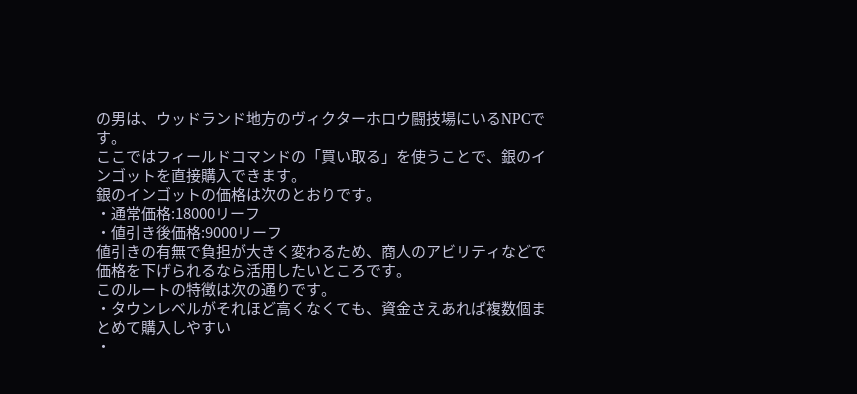の男は、ウッドランド地方のヴィクターホロウ闘技場にいるNPCです。
ここではフィールドコマンドの「買い取る」を使うことで、銀のインゴットを直接購入できます。
銀のインゴットの価格は次のとおりです。
・通常価格:18000リーフ
・値引き後価格:9000リーフ
値引きの有無で負担が大きく変わるため、商人のアビリティなどで価格を下げられるなら活用したいところです。
このルートの特徴は次の通りです。
・タウンレベルがそれほど高くなくても、資金さえあれば複数個まとめて購入しやすい
・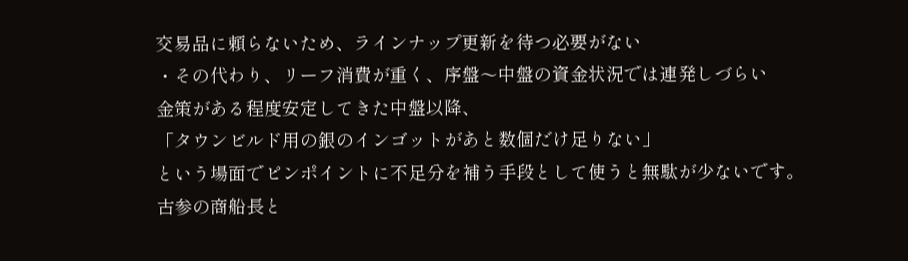交易品に頼らないため、ラインナップ更新を待つ必要がない
・その代わり、リーフ消費が重く、序盤〜中盤の資金状況では連発しづらい
金策がある程度安定してきた中盤以降、
「タウンビルド用の銀のインゴットがあと数個だけ足りない」
という場面でピンポイントに不足分を補う手段として使うと無駄が少ないです。
古参の商船長と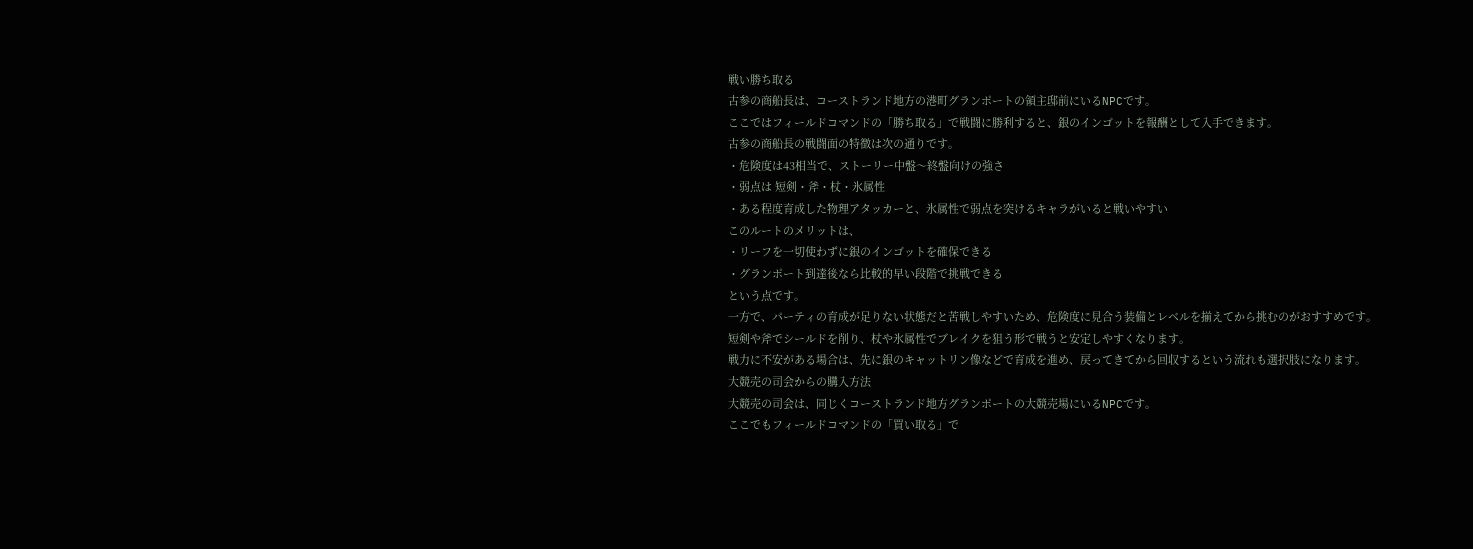戦い勝ち取る
古参の商船長は、コーストランド地方の港町グランポートの領主邸前にいるNPCです。
ここではフィールドコマンドの「勝ち取る」で戦闘に勝利すると、銀のインゴットを報酬として入手できます。
古参の商船長の戦闘面の特徴は次の通りです。
・危険度は43相当で、ストーリー中盤〜終盤向けの強さ
・弱点は 短剣・斧・杖・氷属性
・ある程度育成した物理アタッカーと、氷属性で弱点を突けるキャラがいると戦いやすい
このルートのメリットは、
・リーフを一切使わずに銀のインゴットを確保できる
・グランポート到達後なら比較的早い段階で挑戦できる
という点です。
一方で、パーティの育成が足りない状態だと苦戦しやすいため、危険度に見合う装備とレベルを揃えてから挑むのがおすすめです。
短剣や斧でシールドを削り、杖や氷属性でブレイクを狙う形で戦うと安定しやすくなります。
戦力に不安がある場合は、先に銀のキャットリン像などで育成を進め、戻ってきてから回収するという流れも選択肢になります。
大競売の司会からの購入方法
大競売の司会は、同じくコーストランド地方グランポートの大競売場にいるNPCです。
ここでもフィールドコマンドの「買い取る」で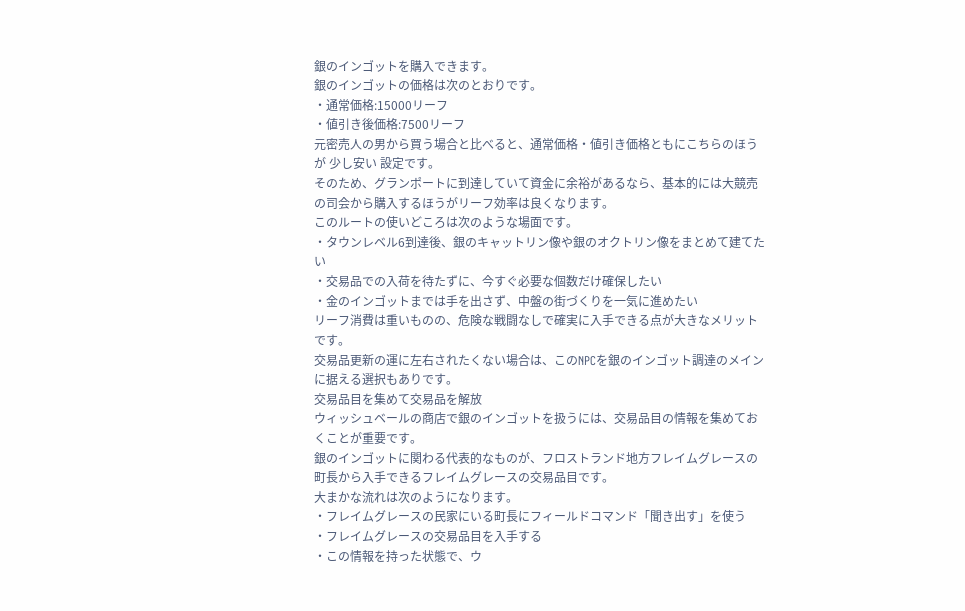銀のインゴットを購入できます。
銀のインゴットの価格は次のとおりです。
・通常価格:15000リーフ
・値引き後価格:7500リーフ
元密売人の男から買う場合と比べると、通常価格・値引き価格ともにこちらのほうが 少し安い 設定です。
そのため、グランポートに到達していて資金に余裕があるなら、基本的には大競売の司会から購入するほうがリーフ効率は良くなります。
このルートの使いどころは次のような場面です。
・タウンレベル6到達後、銀のキャットリン像や銀のオクトリン像をまとめて建てたい
・交易品での入荷を待たずに、今すぐ必要な個数だけ確保したい
・金のインゴットまでは手を出さず、中盤の街づくりを一気に進めたい
リーフ消費は重いものの、危険な戦闘なしで確実に入手できる点が大きなメリットです。
交易品更新の運に左右されたくない場合は、このNPCを銀のインゴット調達のメインに据える選択もありです。
交易品目を集めて交易品を解放
ウィッシュベールの商店で銀のインゴットを扱うには、交易品目の情報を集めておくことが重要です。
銀のインゴットに関わる代表的なものが、フロストランド地方フレイムグレースの町長から入手できるフレイムグレースの交易品目です。
大まかな流れは次のようになります。
・フレイムグレースの民家にいる町長にフィールドコマンド「聞き出す」を使う
・フレイムグレースの交易品目を入手する
・この情報を持った状態で、ウ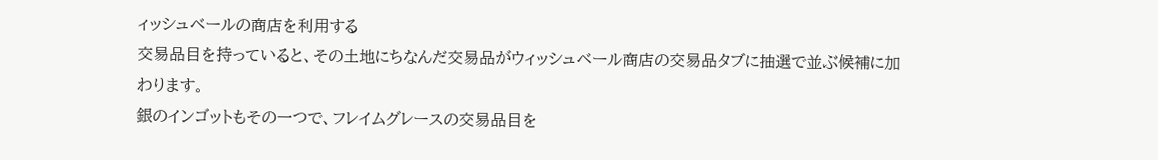ィッシュベールの商店を利用する
交易品目を持っていると、その土地にちなんだ交易品がウィッシュベール商店の交易品タブに抽選で並ぶ候補に加わります。
銀のインゴットもその一つで、フレイムグレースの交易品目を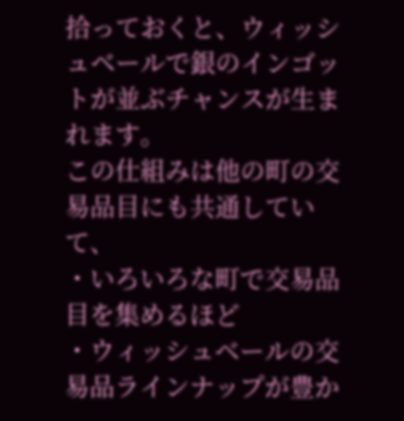拾っておくと、ウィッシュベールで銀のインゴットが並ぶチャンスが生まれます。
この仕組みは他の町の交易品目にも共通していて、
・いろいろな町で交易品目を集めるほど
・ウィッシュベールの交易品ラインナップが豊か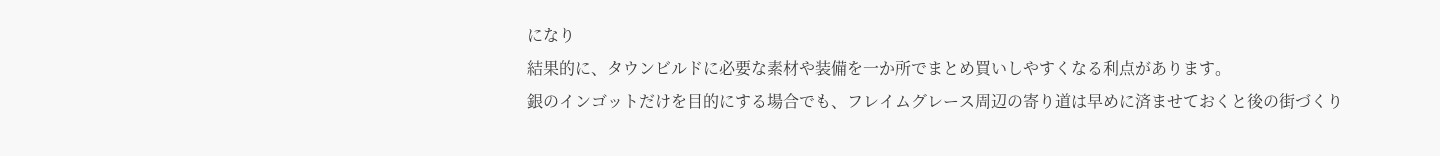になり
結果的に、タウンビルドに必要な素材や装備を一か所でまとめ買いしやすくなる利点があります。
銀のインゴットだけを目的にする場合でも、フレイムグレース周辺の寄り道は早めに済ませておくと後の街づくり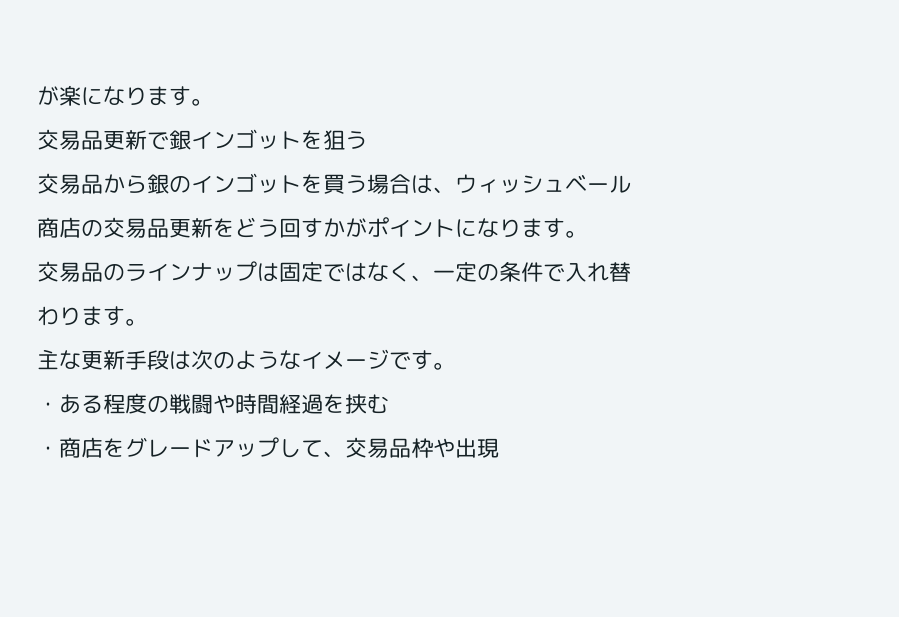が楽になります。
交易品更新で銀インゴットを狙う
交易品から銀のインゴットを買う場合は、ウィッシュベール商店の交易品更新をどう回すかがポイントになります。
交易品のラインナップは固定ではなく、一定の条件で入れ替わります。
主な更新手段は次のようなイメージです。
・ある程度の戦闘や時間経過を挟む
・商店をグレードアップして、交易品枠や出現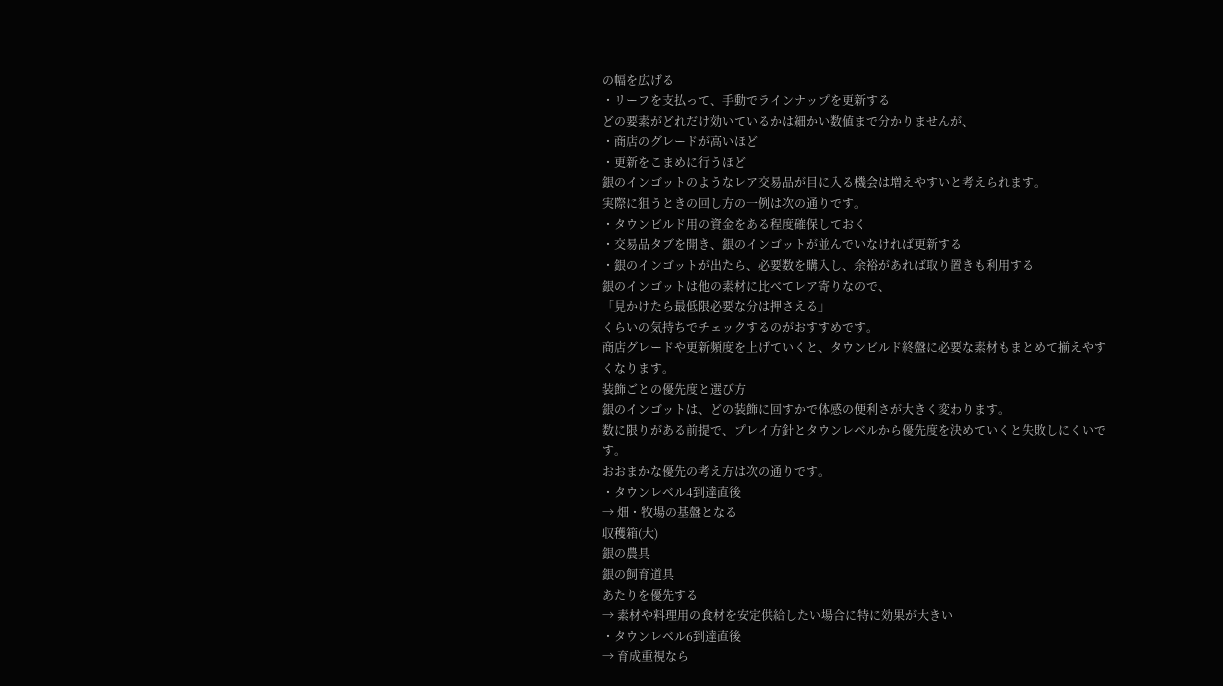の幅を広げる
・リーフを支払って、手動でラインナップを更新する
どの要素がどれだけ効いているかは細かい数値まで分かりませんが、
・商店のグレードが高いほど
・更新をこまめに行うほど
銀のインゴットのようなレア交易品が目に入る機会は増えやすいと考えられます。
実際に狙うときの回し方の一例は次の通りです。
・タウンビルド用の資金をある程度確保しておく
・交易品タブを開き、銀のインゴットが並んでいなければ更新する
・銀のインゴットが出たら、必要数を購入し、余裕があれば取り置きも利用する
銀のインゴットは他の素材に比べてレア寄りなので、
「見かけたら最低限必要な分は押さえる」
くらいの気持ちでチェックするのがおすすめです。
商店グレードや更新頻度を上げていくと、タウンビルド終盤に必要な素材もまとめて揃えやすくなります。
装飾ごとの優先度と選び方
銀のインゴットは、どの装飾に回すかで体感の便利さが大きく変わります。
数に限りがある前提で、プレイ方針とタウンレベルから優先度を決めていくと失敗しにくいです。
おおまかな優先の考え方は次の通りです。
・タウンレベル4到達直後
→ 畑・牧場の基盤となる
収穫箱(大)
銀の農具
銀の飼育道具
あたりを優先する
→ 素材や料理用の食材を安定供給したい場合に特に効果が大きい
・タウンレベル6到達直後
→ 育成重視なら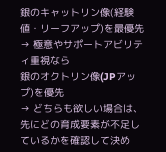銀のキャットリン像(経験値・リーフアップ)を最優先
→ 極意やサポートアビリティ重視なら
銀のオクトリン像(JPアップ)を優先
→ どちらも欲しい場合は、先にどの育成要素が不足しているかを確認して決め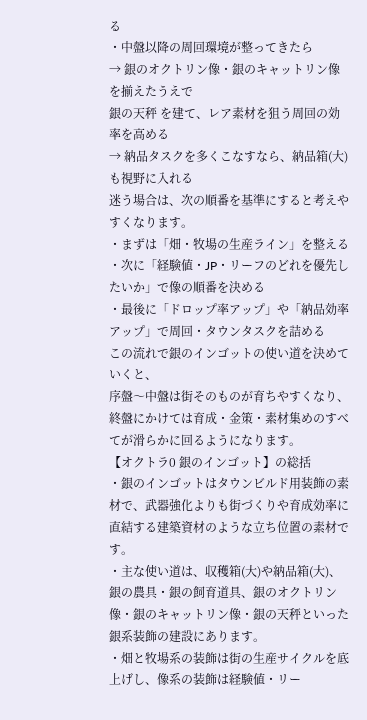る
・中盤以降の周回環境が整ってきたら
→ 銀のオクトリン像・銀のキャットリン像を揃えたうえで
銀の天秤 を建て、レア素材を狙う周回の効率を高める
→ 納品タスクを多くこなすなら、納品箱(大)も視野に入れる
迷う場合は、次の順番を基準にすると考えやすくなります。
・まずは「畑・牧場の生産ライン」を整える
・次に「経験値・JP・リーフのどれを優先したいか」で像の順番を決める
・最後に「ドロップ率アップ」や「納品効率アップ」で周回・タウンタスクを詰める
この流れで銀のインゴットの使い道を決めていくと、
序盤〜中盤は街そのものが育ちやすくなり、
終盤にかけては育成・金策・素材集めのすべてが滑らかに回るようになります。
【オクトラ0 銀のインゴット】の総括
・銀のインゴットはタウンビルド用装飾の素材で、武器強化よりも街づくりや育成効率に直結する建築資材のような立ち位置の素材です。
・主な使い道は、収穫箱(大)や納品箱(大)、銀の農具・銀の飼育道具、銀のオクトリン像・銀のキャットリン像・銀の天秤といった銀系装飾の建設にあります。
・畑と牧場系の装飾は街の生産サイクルを底上げし、像系の装飾は経験値・リー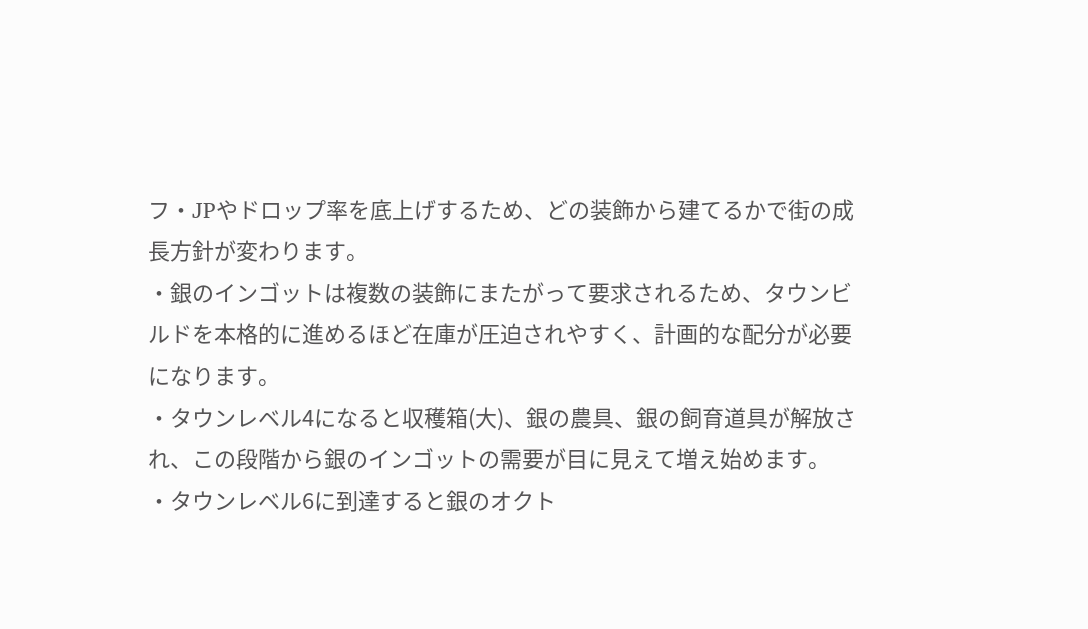フ・JPやドロップ率を底上げするため、どの装飾から建てるかで街の成長方針が変わります。
・銀のインゴットは複数の装飾にまたがって要求されるため、タウンビルドを本格的に進めるほど在庫が圧迫されやすく、計画的な配分が必要になります。
・タウンレベル4になると収穫箱(大)、銀の農具、銀の飼育道具が解放され、この段階から銀のインゴットの需要が目に見えて増え始めます。
・タウンレベル6に到達すると銀のオクト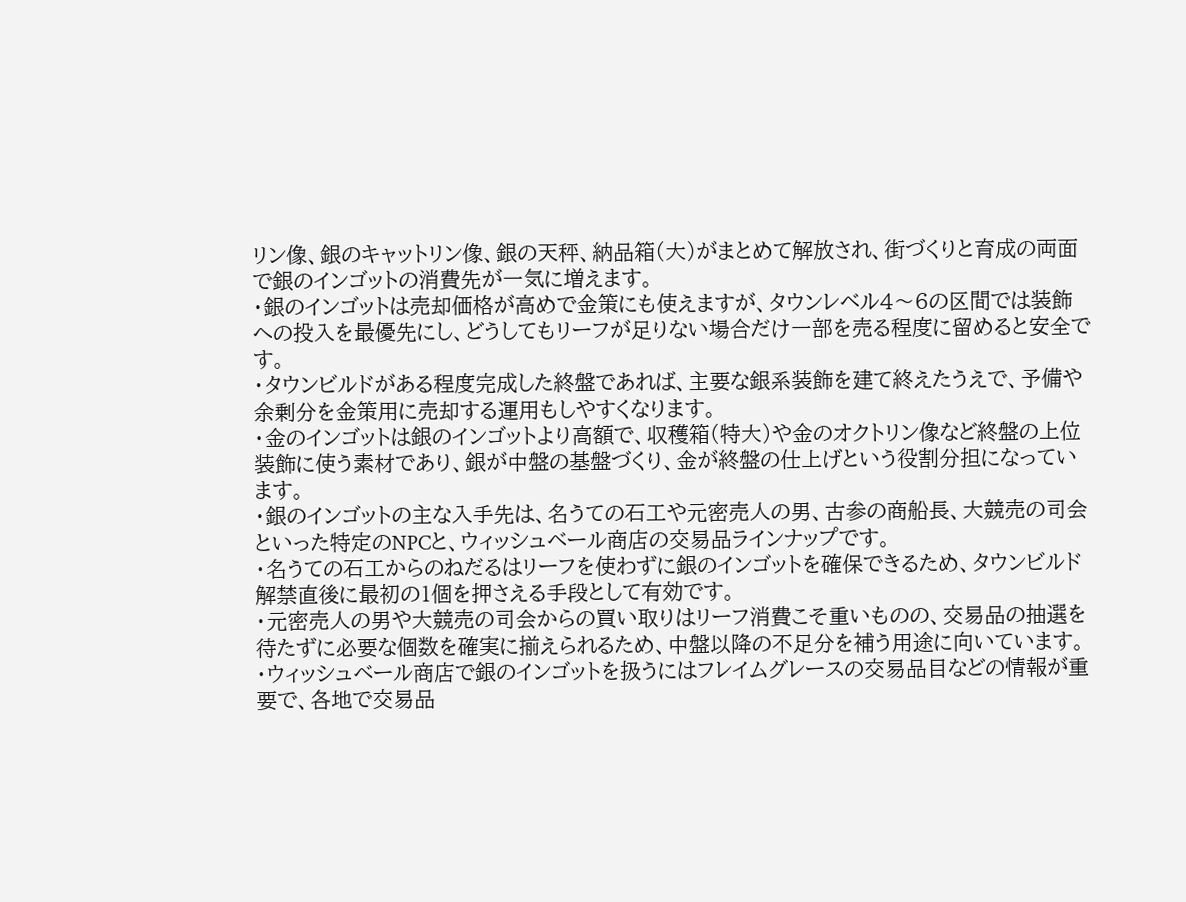リン像、銀のキャットリン像、銀の天秤、納品箱(大)がまとめて解放され、街づくりと育成の両面で銀のインゴットの消費先が一気に増えます。
・銀のインゴットは売却価格が高めで金策にも使えますが、タウンレベル4〜6の区間では装飾への投入を最優先にし、どうしてもリーフが足りない場合だけ一部を売る程度に留めると安全です。
・タウンビルドがある程度完成した終盤であれば、主要な銀系装飾を建て終えたうえで、予備や余剰分を金策用に売却する運用もしやすくなります。
・金のインゴットは銀のインゴットより高額で、収穫箱(特大)や金のオクトリン像など終盤の上位装飾に使う素材であり、銀が中盤の基盤づくり、金が終盤の仕上げという役割分担になっています。
・銀のインゴットの主な入手先は、名うての石工や元密売人の男、古参の商船長、大競売の司会といった特定のNPCと、ウィッシュベール商店の交易品ラインナップです。
・名うての石工からのねだるはリーフを使わずに銀のインゴットを確保できるため、タウンビルド解禁直後に最初の1個を押さえる手段として有効です。
・元密売人の男や大競売の司会からの買い取りはリーフ消費こそ重いものの、交易品の抽選を待たずに必要な個数を確実に揃えられるため、中盤以降の不足分を補う用途に向いています。
・ウィッシュベール商店で銀のインゴットを扱うにはフレイムグレースの交易品目などの情報が重要で、各地で交易品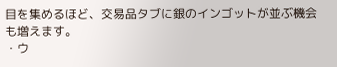目を集めるほど、交易品タブに銀のインゴットが並ぶ機会も増えます。
・ウ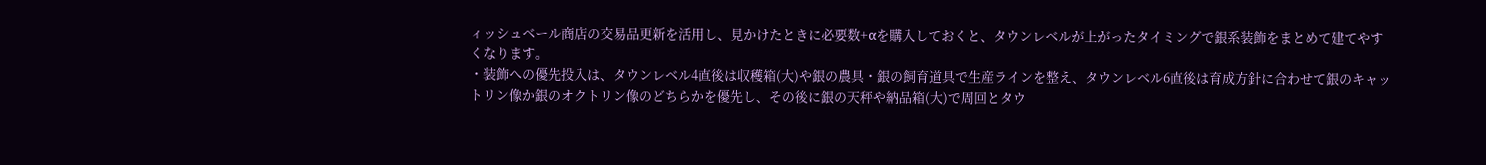ィッシュベール商店の交易品更新を活用し、見かけたときに必要数+αを購入しておくと、タウンレベルが上がったタイミングで銀系装飾をまとめて建てやすくなります。
・装飾への優先投入は、タウンレベル4直後は収穫箱(大)や銀の農具・銀の飼育道具で生産ラインを整え、タウンレベル6直後は育成方針に合わせて銀のキャットリン像か銀のオクトリン像のどちらかを優先し、その後に銀の天秤や納品箱(大)で周回とタウ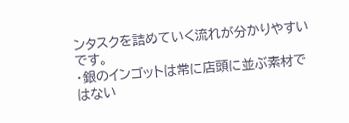ンタスクを詰めていく流れが分かりやすいです。
・銀のインゴットは常に店頭に並ぶ素材ではない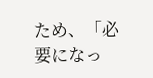ため、「必要になっ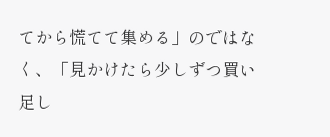てから慌てて集める」のではなく、「見かけたら少しずつ買い足し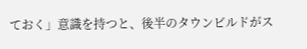ておく」意識を持つと、後半のタウンビルドがス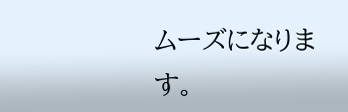ムーズになります。